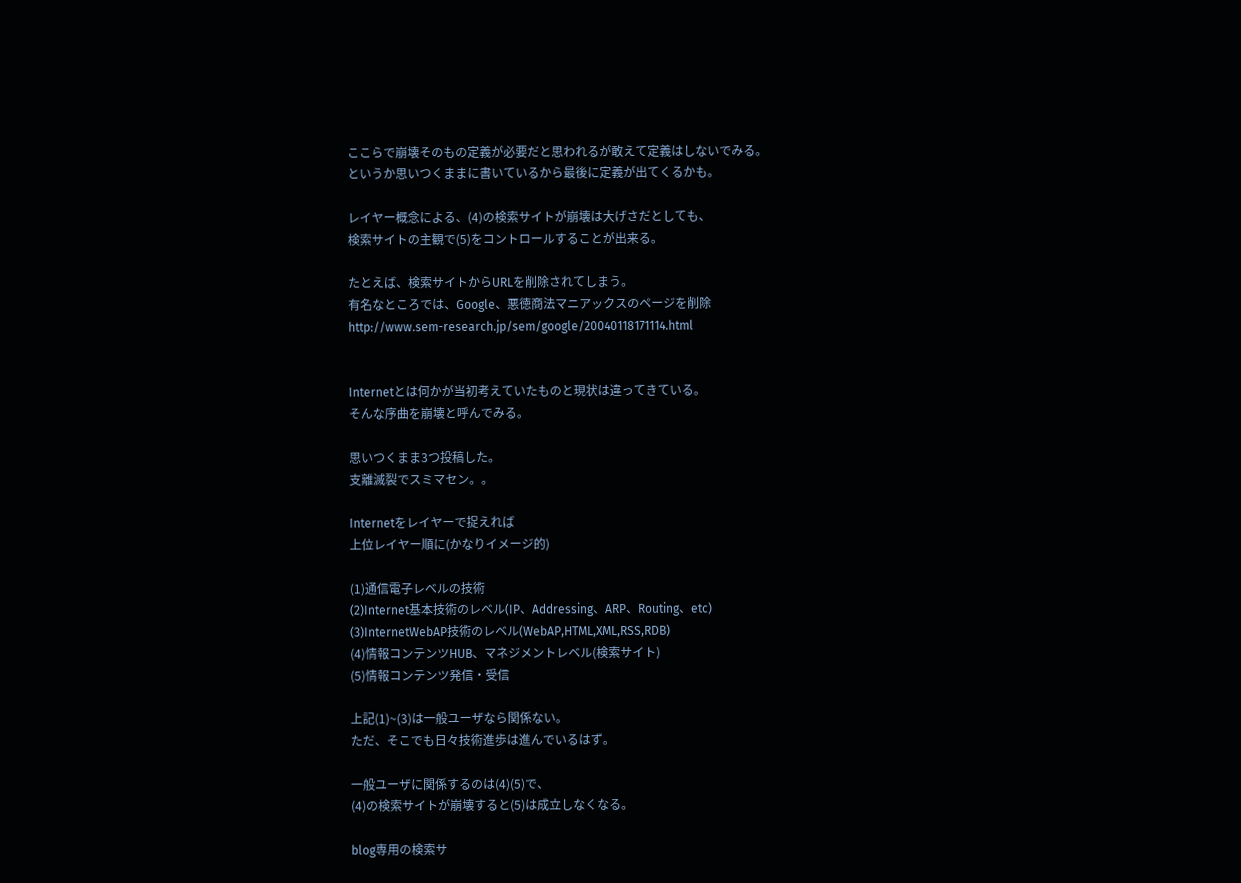ここらで崩壊そのもの定義が必要だと思われるが敢えて定義はしないでみる。
というか思いつくままに書いているから最後に定義が出てくるかも。

レイヤー概念による、(4)の検索サイトが崩壊は大げさだとしても、
検索サイトの主観で(5)をコントロールすることが出来る。

たとえば、検索サイトからURLを削除されてしまう。
有名なところでは、Google、悪徳商法マニアックスのページを削除
http://www.sem-research.jp/sem/google/20040118171114.html


Internetとは何かが当初考えていたものと現状は違ってきている。
そんな序曲を崩壊と呼んでみる。

思いつくまま3つ投稿した。
支離滅裂でスミマセン。。

Internetをレイヤーで捉えれば
上位レイヤー順に(かなりイメージ的)

(1)通信電子レベルの技術
(2)Internet基本技術のレベル(IP、Addressing、ARP、Routing、etc)
(3)InternetWebAP技術のレベル(WebAP,HTML,XML,RSS,RDB)
(4)情報コンテンツHUB、マネジメントレベル(検索サイト)
(5)情報コンテンツ発信・受信

上記(1)~(3)は一般ユーザなら関係ない。
ただ、そこでも日々技術進歩は進んでいるはず。

一般ユーザに関係するのは(4)(5)で、
(4)の検索サイトが崩壊すると(5)は成立しなくなる。

blog専用の検索サ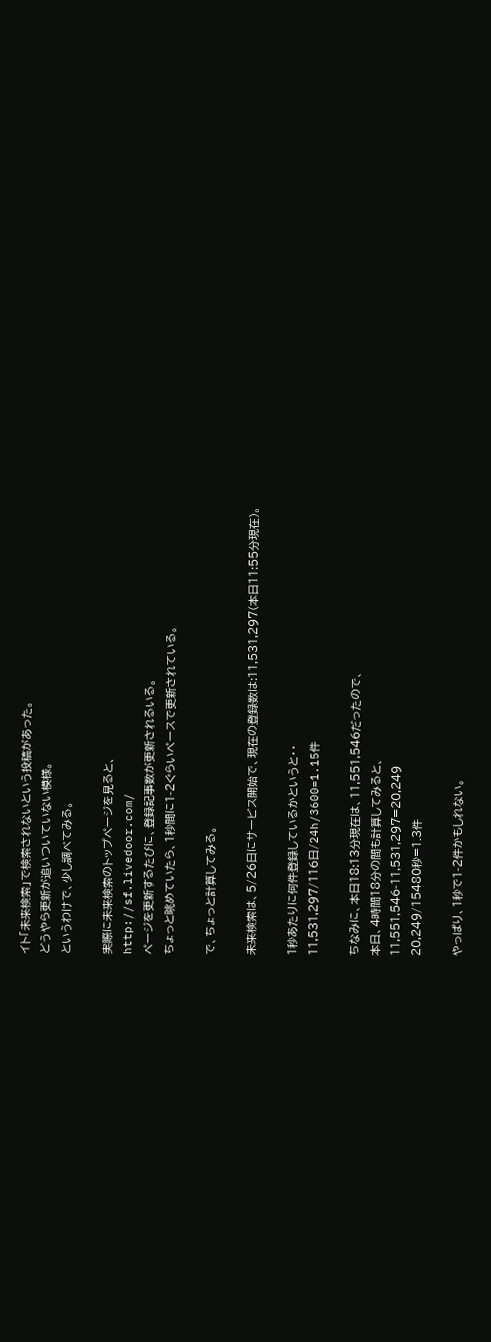イト「未来検索」で検索されないという投稿があった。
どうやら更新が追いついていない模様。
というわけで、少し調べてみる。

実際に未来検索のトップページを見ると、
http://sf.livedoor.com/
ページを更新するたびに、登録記事数が更新されるいる。
ちょっと眺めていたら、1秒間に1-2ぐらいペースで更新されている。

で、ちょっと計算してみる。

未来検索は、5/26日にサービス開始で、現在の登録数は:11,531,297(本日11:55分現在)。

1秒あたりに何件登録しているかというと・・
11,531,297/116日/24h/3600=1.15件

ちなみに、本日18:13分現在は、11,551,546だったので、
本日、4時間18分の間も計算してみると、
11,551,546-11,531,297=20,249
20,249/15480秒=1.3件

やっぱり、1秒で1-2件かもしれない。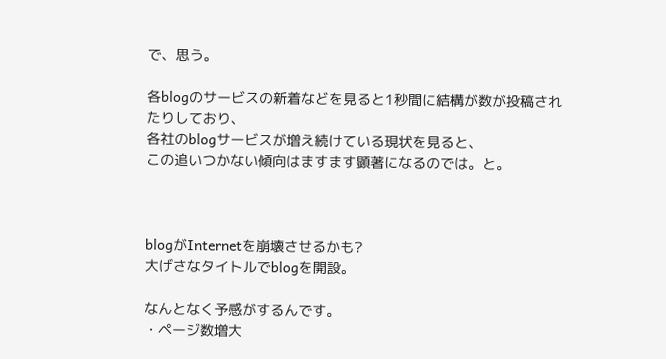で、思う。

各blogのサービスの新着などを見ると1秒間に結構が数が投稿されたりしており、
各社のblogサービスが増え続けている現状を見ると、
この追いつかない傾向はますます顕著になるのでは。と。



blogがInternetを崩壊させるかも?
大げさなタイトルでblogを開設。

なんとなく予感がするんです。
・ページ数増大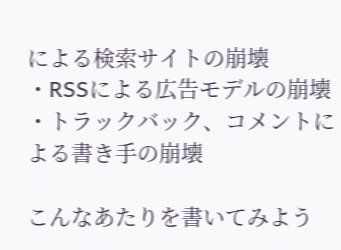による検索サイトの崩壊
・RSSによる広告モデルの崩壊
・トラックバック、コメントによる書き手の崩壊

こんなあたりを書いてみよう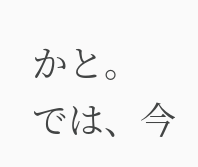かと。
では、今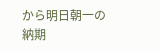から明日朝一の納期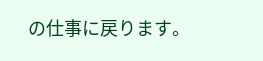の仕事に戻ります。